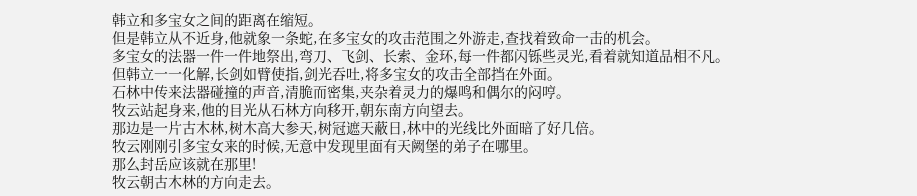韩立和多宝女之间的距离在缩短。
但是韩立从不近身,他就象一条蛇,在多宝女的攻击范围之外游走,查找着致命一击的机会。
多宝女的法器一件一件地祭出,弯刀、飞剑、长索、金环,每一件都闪铄些灵光,看着就知道品相不凡。
但韩立一一化解,长剑如臂使指,剑光吞吐,将多宝女的攻击全部挡在外面。
石林中传来法器碰撞的声音,清脆而密集,夹杂着灵力的爆鸣和偶尔的闷哼。
牧云站起身来,他的目光从石林方向移开,朝东南方向望去。
那边是一片古木林,树木高大参天,树冠遮天蔽日,林中的光线比外面暗了好几倍。
牧云刚刚引多宝女来的时候,无意中发现里面有天阙堡的弟子在哪里。
那么封岳应该就在那里!
牧云朝古木林的方向走去。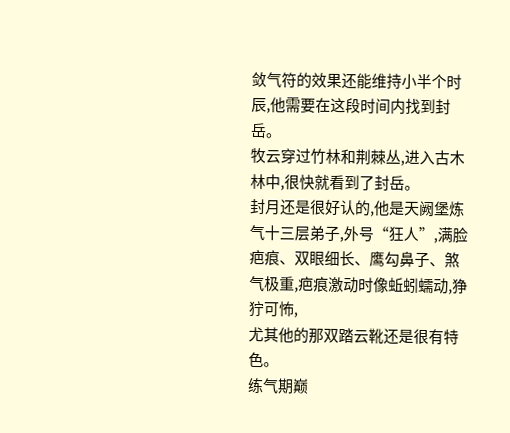敛气符的效果还能维持小半个时辰,他需要在这段时间内找到封岳。
牧云穿过竹林和荆棘丛,进入古木林中,很快就看到了封岳。
封月还是很好认的,他是天阙堡炼气十三层弟子,外号“狂人”,满脸疤痕、双眼细长、鹰勾鼻子、煞气极重,疤痕激动时像蚯蚓蠕动,狰狞可怖,
尤其他的那双踏云靴还是很有特色。
练气期巅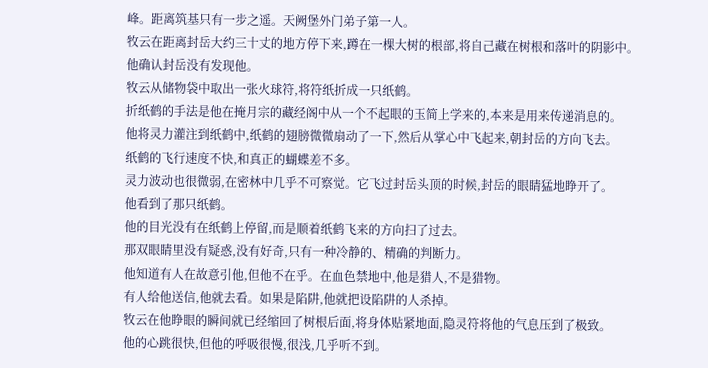峰。距离筑基只有一步之遥。天阙堡外门弟子第一人。
牧云在距离封岳大约三十丈的地方停下来,蹲在一棵大树的根部,将自己藏在树根和落叶的阴影中。
他确认封岳没有发现他。
牧云从储物袋中取出一张火球符,将符纸折成一只纸鹤。
折纸鹤的手法是他在掩月宗的藏经阁中从一个不起眼的玉简上学来的,本来是用来传递消息的。
他将灵力灌注到纸鹤中,纸鹤的翅膀微微扇动了一下,然后从掌心中飞起来,朝封岳的方向飞去。
纸鹤的飞行速度不快,和真正的蝴蝶差不多。
灵力波动也很微弱,在密林中几乎不可察觉。它飞过封岳头顶的时候,封岳的眼睛猛地睁开了。
他看到了那只纸鹤。
他的目光没有在纸鹤上停留,而是顺着纸鹤飞来的方向扫了过去。
那双眼睛里没有疑惑,没有好奇,只有一种冷静的、精确的判断力。
他知道有人在故意引他,但他不在乎。在血色禁地中,他是猎人,不是猎物。
有人给他送信,他就去看。如果是陷阱,他就把设陷阱的人杀掉。
牧云在他睁眼的瞬间就已经缩回了树根后面,将身体贴紧地面,隐灵符将他的气息压到了极致。
他的心跳很快,但他的呼吸很慢,很浅,几乎听不到。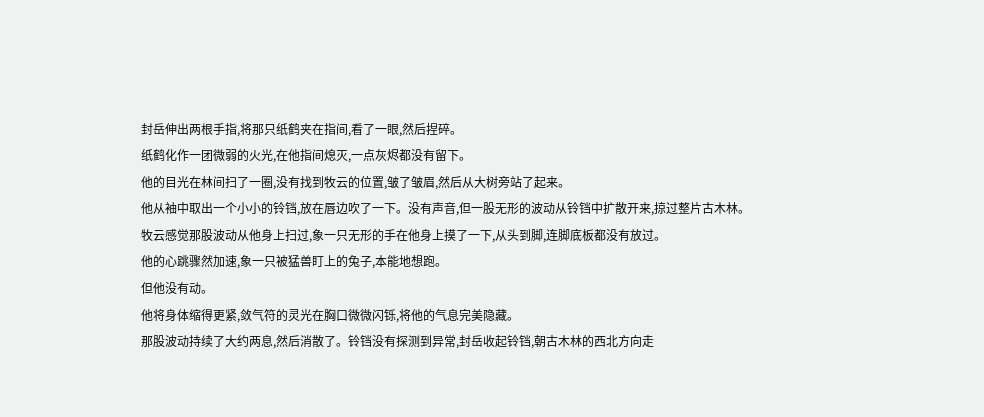封岳伸出两根手指,将那只纸鹤夹在指间,看了一眼,然后捏碎。
纸鹤化作一团微弱的火光,在他指间熄灭,一点灰烬都没有留下。
他的目光在林间扫了一圈,没有找到牧云的位置,皱了皱眉,然后从大树旁站了起来。
他从袖中取出一个小小的铃铛,放在唇边吹了一下。没有声音,但一股无形的波动从铃铛中扩散开来,掠过整片古木林。
牧云感觉那股波动从他身上扫过,象一只无形的手在他身上摸了一下,从头到脚,连脚底板都没有放过。
他的心跳骤然加速,象一只被猛兽盯上的兔子,本能地想跑。
但他没有动。
他将身体缩得更紧,敛气符的灵光在胸口微微闪铄,将他的气息完美隐藏。
那股波动持续了大约两息,然后消散了。铃铛没有探测到异常,封岳收起铃铛,朝古木林的西北方向走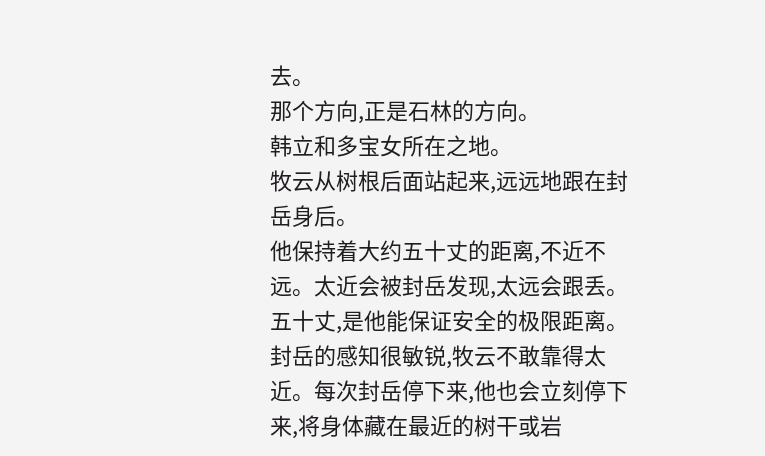去。
那个方向,正是石林的方向。
韩立和多宝女所在之地。
牧云从树根后面站起来,远远地跟在封岳身后。
他保持着大约五十丈的距离,不近不远。太近会被封岳发现,太远会跟丢。
五十丈,是他能保证安全的极限距离。
封岳的感知很敏锐,牧云不敢靠得太近。每次封岳停下来,他也会立刻停下来,将身体藏在最近的树干或岩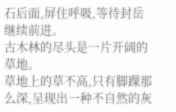石后面,屏住呼吸,等待封岳继续前进。
古木林的尽头是一片开阔的草地。
草地上的草不高,只有脚踝那么深,呈现出一种不自然的灰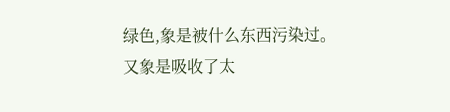绿色,象是被什么东西污染过。
又象是吸收了太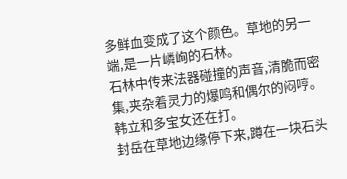多鲜血变成了这个颜色。草地的另一端,是一片嶙峋的石林。
石林中传来法器碰撞的声音,清脆而密集,夹杂着灵力的爆鸣和偶尔的闷哼。
韩立和多宝女还在打。
封岳在草地边缘停下来,蹲在一块石头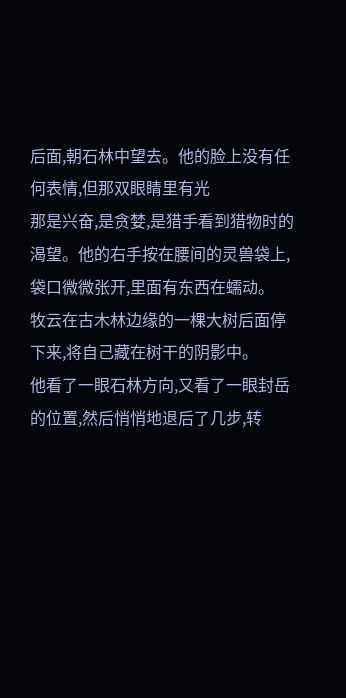后面,朝石林中望去。他的脸上没有任何表情,但那双眼睛里有光
那是兴奋,是贪婪,是猎手看到猎物时的渴望。他的右手按在腰间的灵兽袋上,袋口微微张开,里面有东西在蠕动。
牧云在古木林边缘的一棵大树后面停下来,将自己藏在树干的阴影中。
他看了一眼石林方向,又看了一眼封岳的位置,然后悄悄地退后了几步,转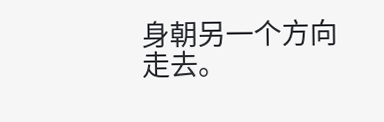身朝另一个方向走去。